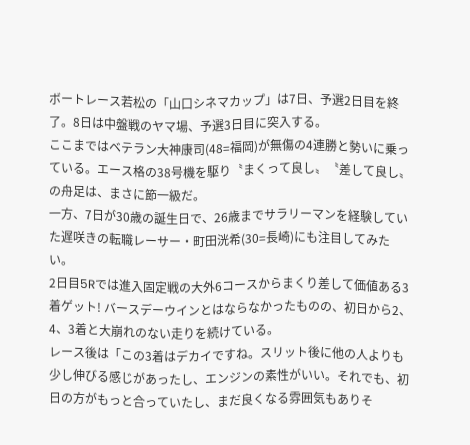ボートレース若松の「山口シネマカップ」は7日、予選2日目を終了。8日は中盤戦のヤマ場、予選3日目に突入する。
ここまではベテラン大神康司(48=福岡)が無傷の4連勝と勢いに乗っている。エース格の38号機を駆り〝まくって良し〟〝差して良し〟の舟足は、まさに節一級だ。
一方、7日が30歳の誕生日で、26歳までサラリーマンを経験していた遅咲きの転職レーサー・町田洸希(30=長崎)にも注目してみたい。
2日目5Rでは進入固定戦の大外6コースからまくり差して価値ある3着ゲット! バースデーウインとはならなかったものの、初日から2、4、3着と大崩れのない走りを続けている。
レース後は「この3着はデカイですね。スリット後に他の人よりも少し伸びる感じがあったし、エンジンの素性がいい。それでも、初日の方がもっと合っていたし、まだ良くなる雰囲気もありそ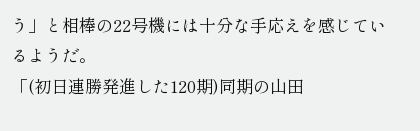う」と相棒の22号機には十分な手応えを感じているようだ。
「(初日連勝発進した120期)同期の山田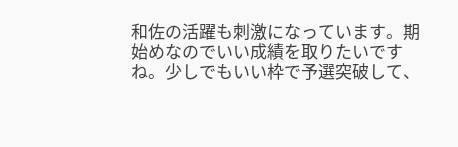和佐の活躍も刺激になっています。期始めなのでいい成績を取りたいですね。少しでもいい枠で予選突破して、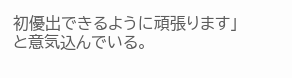初優出できるように頑張ります」と意気込んでいる。